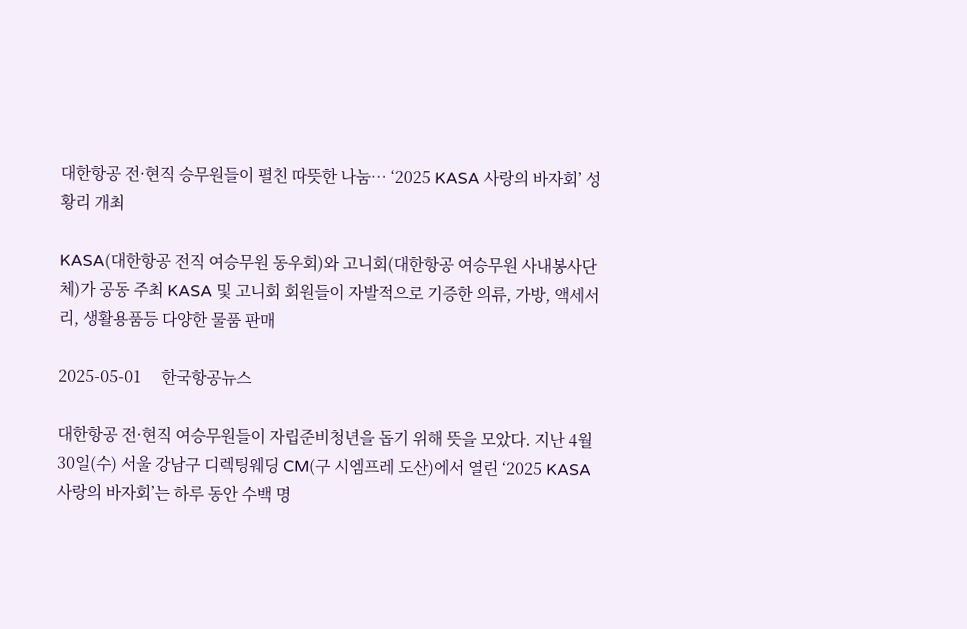대한항공 전·현직 승무원들이 펼친 따뜻한 나눔… ‘2025 KASA 사랑의 바자회’ 성황리 개최

KASA(대한항공 전직 여승무원 동우회)와 고니회(대한항공 여승무원 사내봉사단체)가 공동 주최 KASA 및 고니회 회원들이 자발적으로 기증한 의류, 가방, 액세서리, 생활용품등 다양한 물품 판매

2025-05-01     한국항공뉴스

대한항공 전·현직 여승무원들이 자립준비청년을 돕기 위해 뜻을 모았다. 지난 4월 30일(수) 서울 강남구 디렉팅웨딩 CM(구 시엠프레 도산)에서 열린 ‘2025 KASA 사랑의 바자회’는 하루 동안 수백 명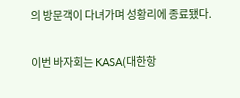의 방문객이 다녀가며 성황리에 종료됐다.

이번 바자회는 KASA(대한항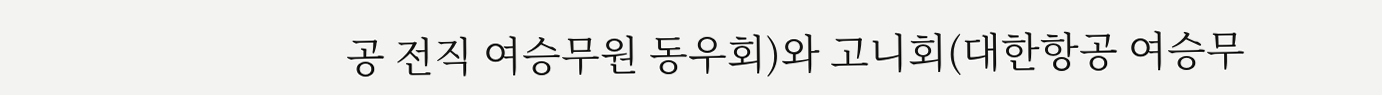공 전직 여승무원 동우회)와 고니회(대한항공 여승무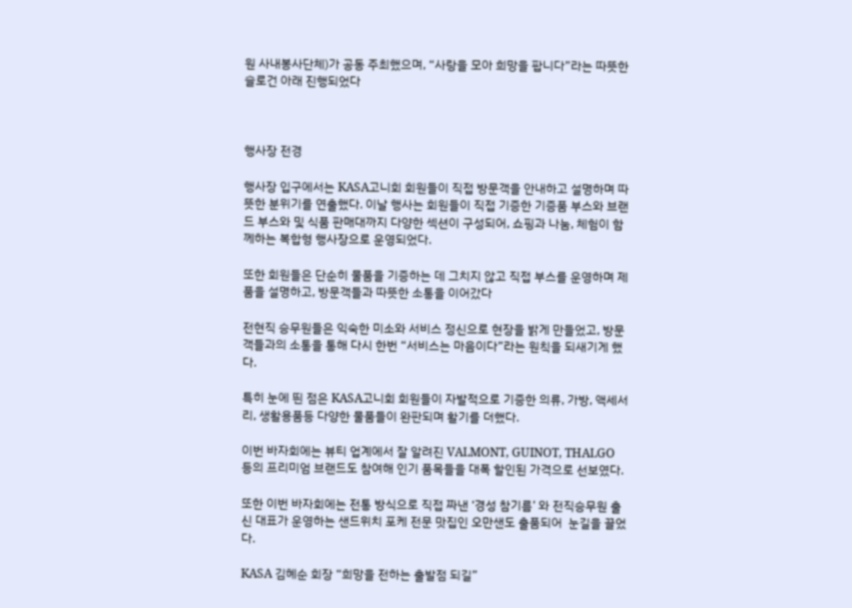원 사내봉사단체)가 공동 주최했으며, “사랑을 모아 희망을 팝니다”라는 따뜻한 슬로건 아래 진행되었다



행사장 전경

행사장 입구에서는 KASA고니회 회원들이 직접 방문객을 안내하고 설명하며 따뜻한 분위기를 연출했다. 이날 행사는 회원들이 직접 기증한 기증품 부스와 브랜드 부스와 및 식품 판매대까지 다양한 섹션이 구성되어, 쇼핑과 나눔, 체험이 함께하는 복합형 행사장으로 운영되었다.

또한 회원들은 단순히 물품을 기증하는 데 그치지 않고 직접 부스를 운영하며 제품을 설명하고, 방문객들과 따뜻한 소통을 이어갔다

전현직 승무원들은 익숙한 미소와 서비스 정신으로 현장을 밝게 만들었고, 방문객들과의 소통을 통해 다시 한번 “서비스는 마음이다”라는 원칙을 되새기게 했다.

특히 눈에 띈 점은 KASA고니회 회원들이 자발적으로 기증한 의류, 가방, 액세서리, 생활용품등 다양한 물품들이 완판되며 활기를 더했다.

이번 바자회에는 뷰티 업계에서 잘 알려진 VALMONT, GUINOT, THALGO 등의 프리미엄 브랜드도 참여해 인기 품목들을 대폭 할인된 가격으로 선보였다.

또한 이번 바자회에는 전통 방식으로 직접 짜낸 ‘경성 참기름’ 와 전직승무원 출신 대표가 운영하는 샌드위치 포케 전문 맛집인 오만샌도 출품되어  눈길을 끌었다.

KASA 김혜순 회장 “희망을 전하는 출발점 되길”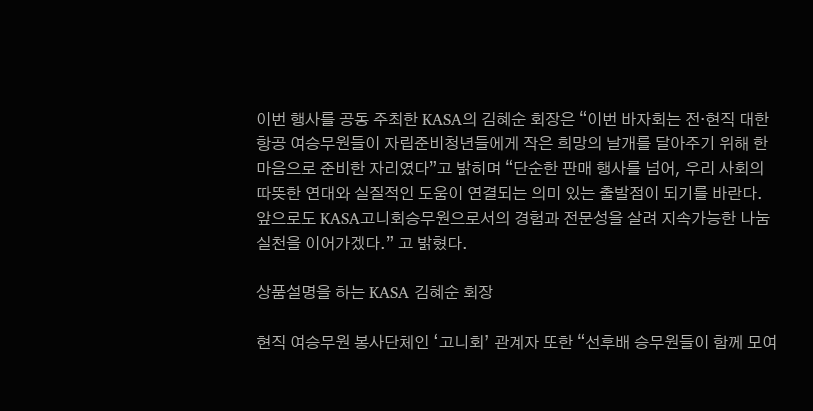이번 행사를 공동 주최한 KASA의 김혜순 회장은 “이번 바자회는 전·현직 대한항공 여승무원들이 자립준비청년들에게 작은 희망의 날개를 달아주기 위해 한마음으로 준비한 자리였다”고 밝히며 “단순한 판매 행사를 넘어, 우리 사회의 따뜻한 연대와 실질적인 도움이 연결되는 의미 있는 출발점이 되기를 바란다.
앞으로도 KASA고니회승무원으로서의 경험과 전문성을 살려 지속가능한 나눔 실천을 이어가겠다.” 고 밝혔다.

상품설명을 하는 KASA 김혜순 회장

현직 여승무원 봉사단체인 ‘고니회’ 관계자 또한 “선후배 승무원들이 함께 모여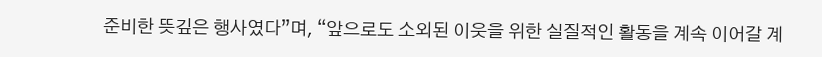준비한 뜻깊은 행사였다”며, “앞으로도 소외된 이웃을 위한 실질적인 활동을 계속 이어갈 계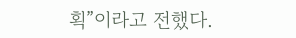획”이라고 전했다.